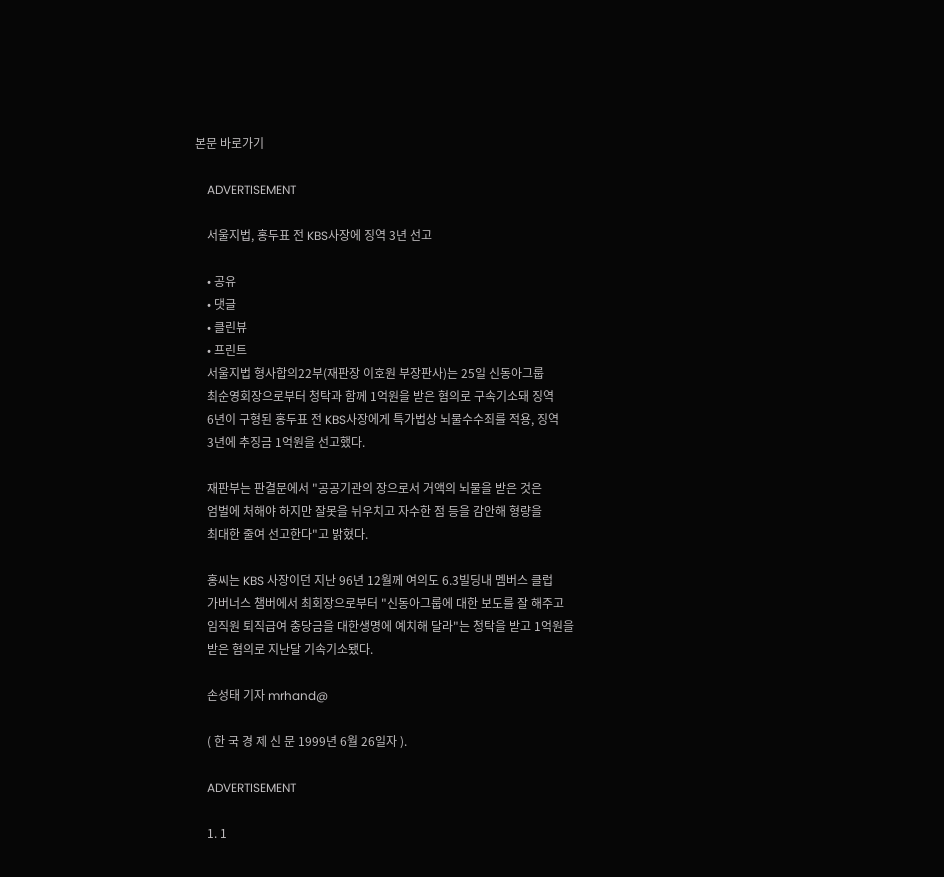본문 바로가기

    ADVERTISEMENT

    서울지법, 홍두표 전 KBS사장에 징역 3년 선고

    • 공유
    • 댓글
    • 클린뷰
    • 프린트
    서울지법 형사합의22부(재판장 이호원 부장판사)는 25일 신동아그룹
    최순영회장으로부터 청탁과 함께 1억원을 받은 혐의로 구속기소돼 징역
    6년이 구형된 홍두표 전 KBS사장에게 특가법상 뇌물수수죄를 적용, 징역
    3년에 추징금 1억원을 선고했다.

    재판부는 판결문에서 "공공기관의 장으로서 거액의 뇌물을 받은 것은
    엄벌에 처해야 하지만 잘못을 뉘우치고 자수한 점 등을 감안해 형량을
    최대한 줄여 선고한다"고 밝혔다.

    홍씨는 KBS 사장이던 지난 96년 12월께 여의도 6.3빌딩내 멤버스 클럽
    가버너스 챔버에서 최회장으로부터 "신동아그룹에 대한 보도를 잘 해주고
    임직원 퇴직급여 충당금을 대한생명에 예치해 달라"는 청탁을 받고 1억원을
    받은 혐의로 지난달 기속기소됐다.

    손성태 기자 mrhand@

    ( 한 국 경 제 신 문 1999년 6월 26일자 ).

    ADVERTISEMENT

    1. 1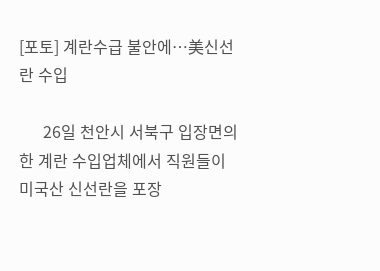[포토] 계란수급 불안에…美신선란 수입

      26일 천안시 서북구 입장면의 한 계란 수입업체에서 직원들이 미국산 신선란을 포장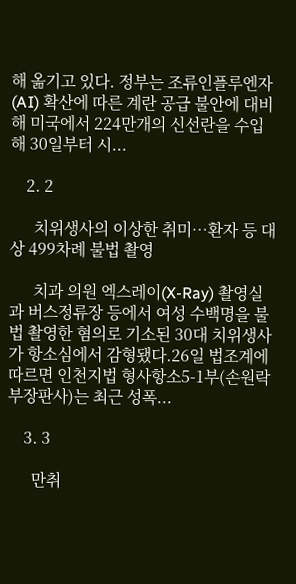해 옮기고 있다. 정부는 조류인플루엔자(AI) 확산에 따른 계란 공급 불안에 대비해 미국에서 224만개의 신선란을 수입해 30일부터 시...

    2. 2

      치위생사의 이상한 취미…환자 등 대상 499차례 불법 촬영

      치과 의원 엑스레이(X-Ray) 촬영실과 버스정류장 등에서 여성 수백명을 불법 촬영한 혐의로 기소된 30대 치위생사가 항소심에서 감형됐다.26일 법조계에 따르면 인천지법 형사항소5-1부(손원락 부장판사)는 최근 성폭...

    3. 3

      만취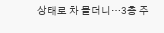상태로 차 몰더니…3층 주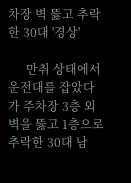차장 벽 뚫고 추락한 30대 '경상'

      만취 상태에서 운전대를 잡았다가 주차장 3층 외벽을 뚫고 1층으로 추락한 30대 남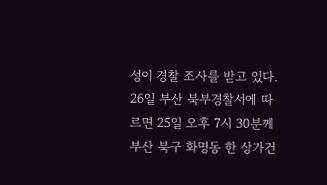성이 경찰 조사를 받고 있다. 26일 부산 북부경찰서에 따르면 25일 오후 7시 30분께 부산 북구 화명동 한 상가건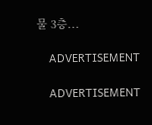물 3층...

    ADVERTISEMENT

    ADVERTISEMENT